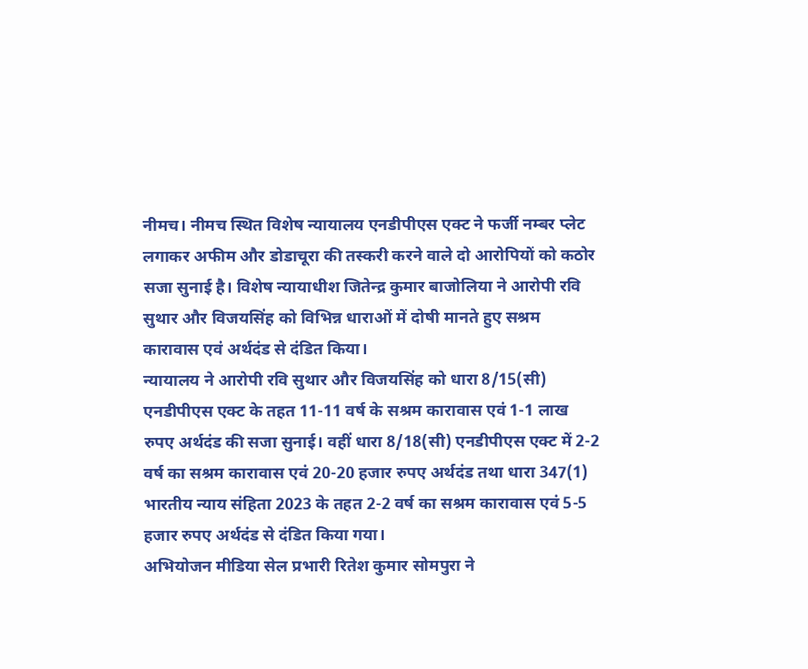नीमच। नीमच स्थित विशेष न्यायालय एनडीपीएस एक्ट ने फर्जी नम्बर प्लेट लगाकर अफीम और डोडाचूरा की तस्करी करने वाले दो आरोपियों को कठोर सजा सुनाई है। विशेष न्यायाधीश जितेन्द्र कुमार बाजोलिया ने आरोपी रवि सुथार और विजयसिंह को विभिन्न धाराओं में दोषी मानते हुए सश्रम कारावास एवं अर्थदंड से दंडित किया।
न्यायालय ने आरोपी रवि सुथार और विजयसिंह को धारा 8/15(सी) एनडीपीएस एक्ट के तहत 11-11 वर्ष के सश्रम कारावास एवं 1-1 लाख रुपए अर्थदंड की सजा सुनाई। वहीं धारा 8/18(सी) एनडीपीएस एक्ट में 2-2 वर्ष का सश्रम कारावास एवं 20-20 हजार रुपए अर्थदंड तथा धारा 347(1) भारतीय न्याय संहिता 2023 के तहत 2-2 वर्ष का सश्रम कारावास एवं 5-5 हजार रुपए अर्थदंड से दंडित किया गया।
अभियोजन मीडिया सेल प्रभारी रितेश कुमार सोमपुरा ने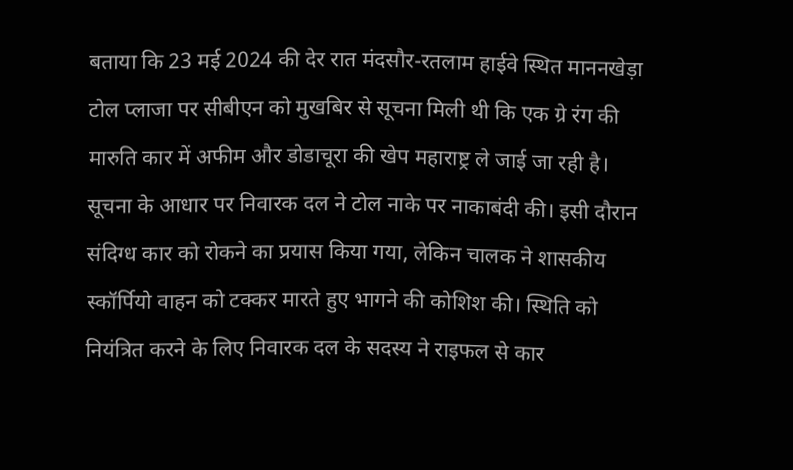बताया कि 23 मई 2024 की देर रात मंदसौर-रतलाम हाईवे स्थित माननखेड़ा टोल प्लाजा पर सीबीएन को मुखबिर से सूचना मिली थी कि एक ग्रे रंग की मारुति कार में अफीम और डोडाचूरा की खेप महाराष्ट्र ले जाई जा रही है।
सूचना के आधार पर निवारक दल ने टोल नाके पर नाकाबंदी की। इसी दौरान संदिग्ध कार को रोकने का प्रयास किया गया, लेकिन चालक ने शासकीय स्कॉर्पियो वाहन को टक्कर मारते हुए भागने की कोशिश की। स्थिति को नियंत्रित करने के लिए निवारक दल के सदस्य ने राइफल से कार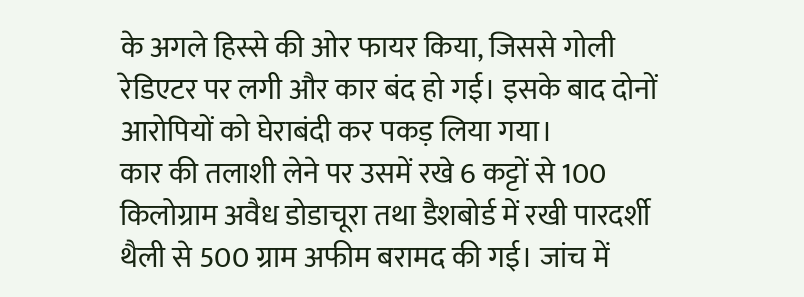के अगले हिस्से की ओर फायर किया, जिससे गोली रेडिएटर पर लगी और कार बंद हो गई। इसके बाद दोनों आरोपियों को घेराबंदी कर पकड़ लिया गया।
कार की तलाशी लेने पर उसमें रखे 6 कट्टों से 100 किलोग्राम अवैध डोडाचूरा तथा डैशबोर्ड में रखी पारदर्शी थैली से 500 ग्राम अफीम बरामद की गई। जांच में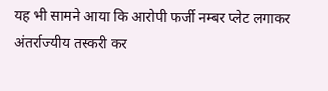यह भी सामने आया कि आरोपी फर्जी नम्बर प्लेट लगाकर अंतर्राज्यीय तस्करी कर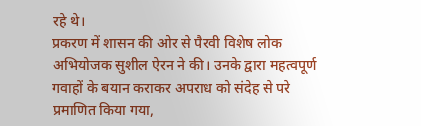रहे थे।
प्रकरण में शासन की ओर से पैरवी विशेष लोक अभियोजक सुशील ऐरन ने की। उनके द्वारा महत्वपूर्ण गवाहों के बयान कराकर अपराध को संदेह से परे प्रमाणित किया गया,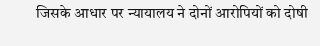जिसके आधार पर न्यायालय ने दोनों आरोपियों को दोषी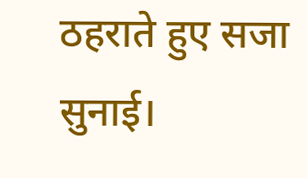ठहराते हुए सजा सुनाई।